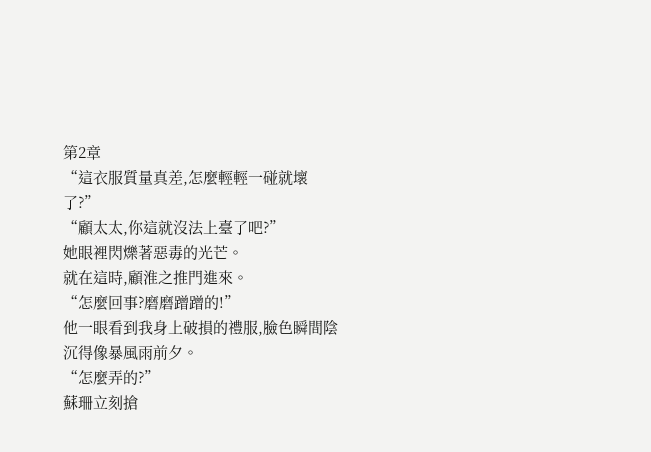第2章
“這衣服質量真差,怎麼輕輕一碰就壞了?”
“顧太太,你這就沒法上臺了吧?”
她眼裡閃爍著惡毒的光芒。
就在這時,顧淮之推門進來。
“怎麼回事?磨磨蹭蹭的!”
他一眼看到我身上破損的禮服,臉色瞬間陰沉得像暴風雨前夕。
“怎麼弄的?”
蘇珊立刻搶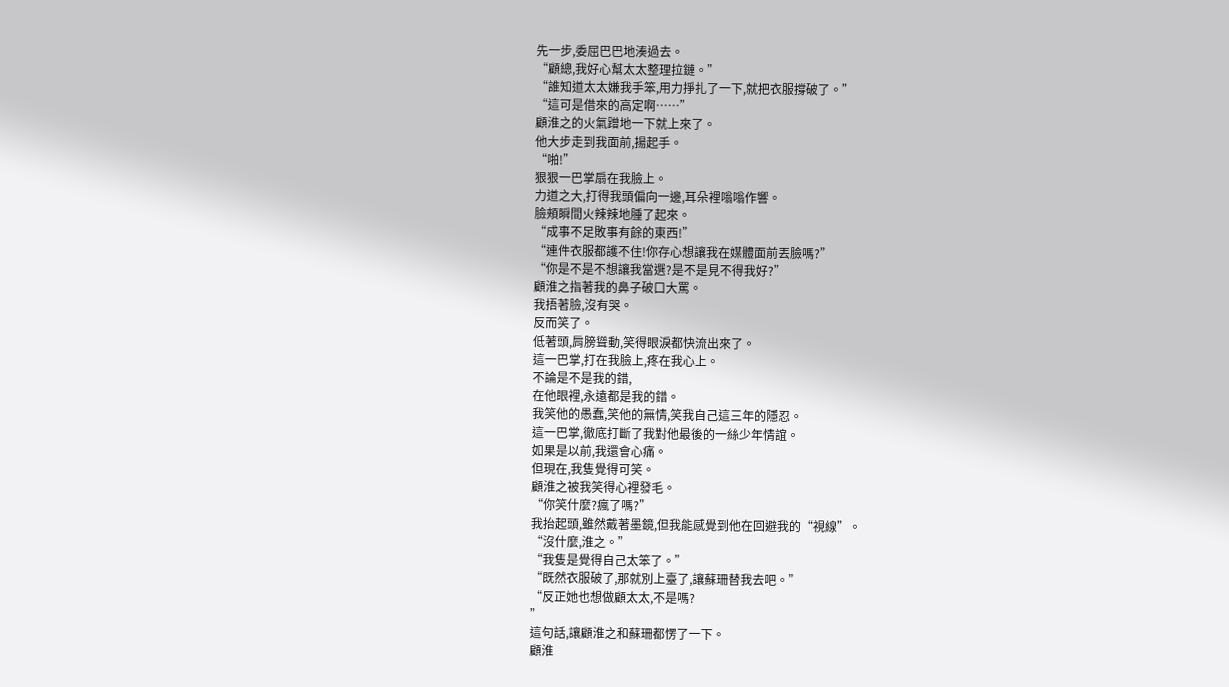先一步,委屈巴巴地湊過去。
“顧總,我好心幫太太整理拉鏈。”
“誰知道太太嫌我手笨,用力掙扎了一下,就把衣服撐破了。”
“這可是借來的高定啊……”
顧淮之的火氣蹭地一下就上來了。
他大步走到我面前,揚起手。
“啪!”
狠狠一巴掌扇在我臉上。
力道之大,打得我頭偏向一邊,耳朵裡嗡嗡作響。
臉頰瞬間火辣辣地腫了起來。
“成事不足敗事有餘的東西!”
“連件衣服都護不住!你存心想讓我在媒體面前丟臉嗎?”
“你是不是不想讓我當選?是不是見不得我好?”
顧淮之指著我的鼻子破口大罵。
我捂著臉,沒有哭。
反而笑了。
低著頭,肩膀聳動,笑得眼淚都快流出來了。
這一巴掌,打在我臉上,疼在我心上。
不論是不是我的錯,
在他眼裡,永遠都是我的錯。
我笑他的愚蠢,笑他的無情,笑我自己這三年的隱忍。
這一巴掌,徹底打斷了我對他最後的一絲少年情誼。
如果是以前,我還會心痛。
但現在,我隻覺得可笑。
顧淮之被我笑得心裡發毛。
“你笑什麼?瘋了嗎?”
我抬起頭,雖然戴著墨鏡,但我能感覺到他在回避我的“視線”。
“沒什麼,淮之。”
“我隻是覺得自己太笨了。”
“既然衣服破了,那就別上臺了,讓蘇珊替我去吧。”
“反正她也想做顧太太,不是嗎?
”
這句話,讓顧淮之和蘇珊都愣了一下。
顧淮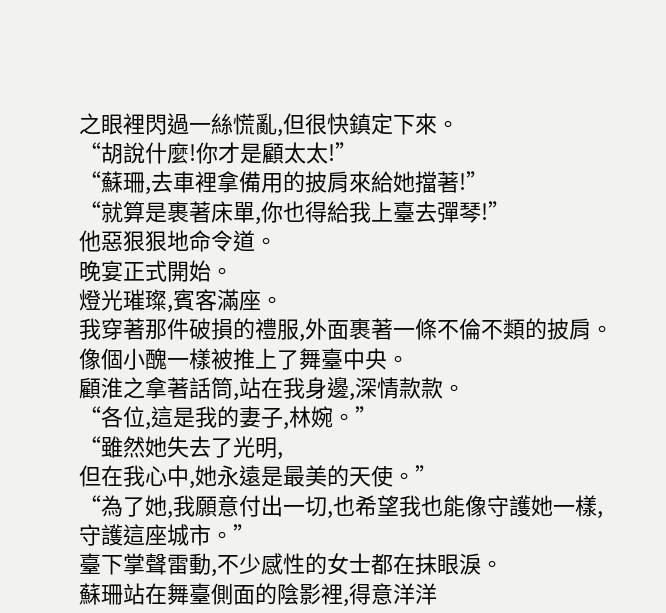之眼裡閃過一絲慌亂,但很快鎮定下來。
“胡說什麼!你才是顧太太!”
“蘇珊,去車裡拿備用的披肩來給她擋著!”
“就算是裹著床單,你也得給我上臺去彈琴!”
他惡狠狠地命令道。
晚宴正式開始。
燈光璀璨,賓客滿座。
我穿著那件破損的禮服,外面裹著一條不倫不類的披肩。
像個小醜一樣被推上了舞臺中央。
顧淮之拿著話筒,站在我身邊,深情款款。
“各位,這是我的妻子,林婉。”
“雖然她失去了光明,
但在我心中,她永遠是最美的天使。”
“為了她,我願意付出一切,也希望我也能像守護她一樣,守護這座城市。”
臺下掌聲雷動,不少感性的女士都在抹眼淚。
蘇珊站在舞臺側面的陰影裡,得意洋洋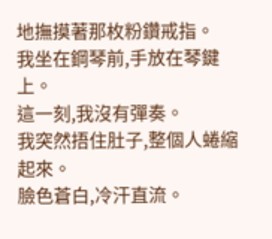地撫摸著那枚粉鑽戒指。
我坐在鋼琴前,手放在琴鍵上。
這一刻,我沒有彈奏。
我突然捂住肚子,整個人蜷縮起來。
臉色蒼白,冷汗直流。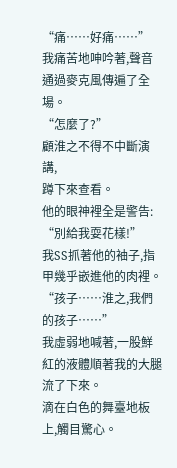“痛……好痛……”
我痛苦地呻吟著,聲音通過麥克風傳遍了全場。
“怎麼了?”
顧淮之不得不中斷演講,
蹲下來查看。
他的眼神裡全是警告:
“別給我耍花樣!”
我SS抓著他的袖子,指甲幾乎嵌進他的肉裡。
“孩子……淮之,我們的孩子……”
我虛弱地喊著,一股鮮紅的液體順著我的大腿流了下來。
滴在白色的舞臺地板上,觸目驚心。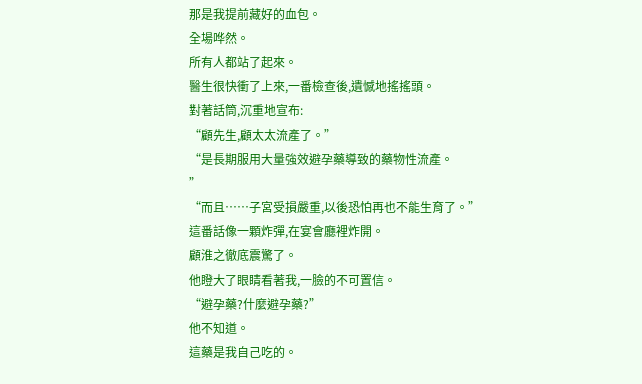那是我提前藏好的血包。
全場哗然。
所有人都站了起來。
醫生很快衝了上來,一番檢查後,遺憾地搖搖頭。
對著話筒,沉重地宣布:
“顧先生,顧太太流產了。”
“是長期服用大量強效避孕藥導致的藥物性流產。
”
“而且……子宮受損嚴重,以後恐怕再也不能生育了。”
這番話像一顆炸彈,在宴會廳裡炸開。
顧淮之徹底震驚了。
他瞪大了眼睛看著我,一臉的不可置信。
“避孕藥?什麼避孕藥?”
他不知道。
這藥是我自己吃的。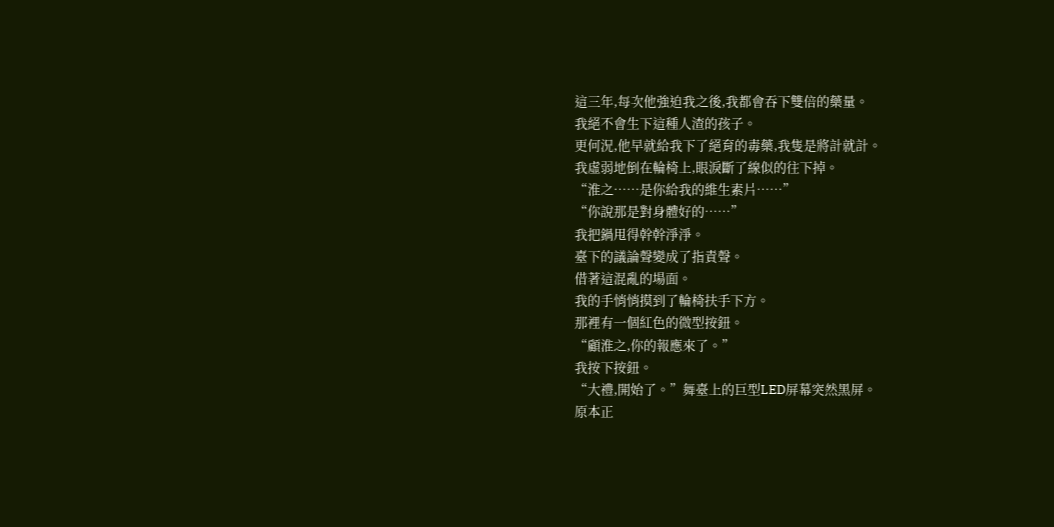這三年,每次他強迫我之後,我都會吞下雙倍的藥量。
我絕不會生下這種人渣的孩子。
更何況,他早就給我下了絕育的毒藥,我隻是將計就計。
我虛弱地倒在輪椅上,眼淚斷了線似的往下掉。
“淮之……是你給我的維生素片……”
“你說那是對身體好的……”
我把鍋甩得幹幹淨淨。
臺下的議論聲變成了指責聲。
借著這混亂的場面。
我的手悄悄摸到了輪椅扶手下方。
那裡有一個紅色的微型按鈕。
“顧淮之,你的報應來了。”
我按下按鈕。
“大禮,開始了。”舞臺上的巨型LED屏幕突然黑屏。
原本正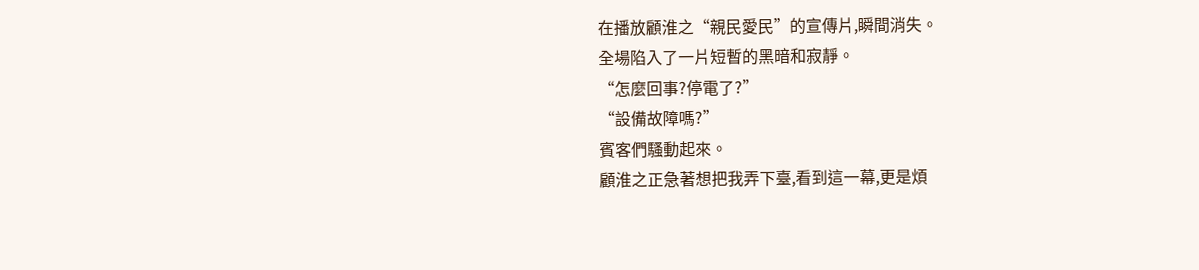在播放顧淮之“親民愛民”的宣傳片,瞬間消失。
全場陷入了一片短暫的黑暗和寂靜。
“怎麼回事?停電了?”
“設備故障嗎?”
賓客們騷動起來。
顧淮之正急著想把我弄下臺,看到這一幕,更是煩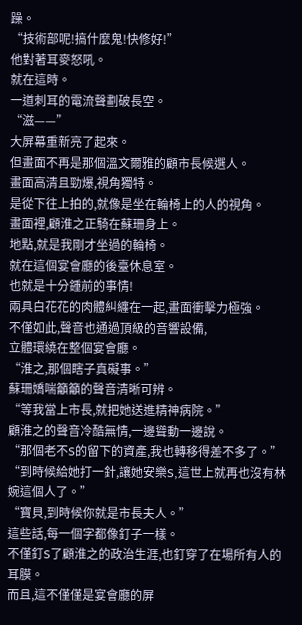躁。
“技術部呢!搞什麼鬼!快修好!”
他對著耳麥怒吼。
就在這時。
一道刺耳的電流聲劃破長空。
“滋——”
大屏幕重新亮了起來。
但畫面不再是那個溫文爾雅的顧市長候選人。
畫面高清且勁爆,視角獨特。
是從下往上拍的,就像是坐在輪椅上的人的視角。
畫面裡,顧淮之正騎在蘇珊身上。
地點,就是我剛才坐過的輪椅。
就在這個宴會廳的後臺休息室。
也就是十分鍾前的事情!
兩具白花花的肉體糾纏在一起,畫面衝擊力極強。
不僅如此,聲音也通過頂級的音響設備,
立體環繞在整個宴會廳。
“淮之,那個瞎子真礙事。”
蘇珊嬌喘籲籲的聲音清晰可辨。
“等我當上市長,就把她送進精神病院。”
顧淮之的聲音冷酷無情,一邊聳動一邊說。
“那個老不S的留下的資產,我也轉移得差不多了。”
“到時候給她打一針,讓她安樂S,這世上就再也沒有林婉這個人了。”
“寶貝,到時候你就是市長夫人。”
這些話,每一個字都像釘子一樣。
不僅釘S了顧淮之的政治生涯,也釘穿了在場所有人的耳膜。
而且,這不僅僅是宴會廳的屏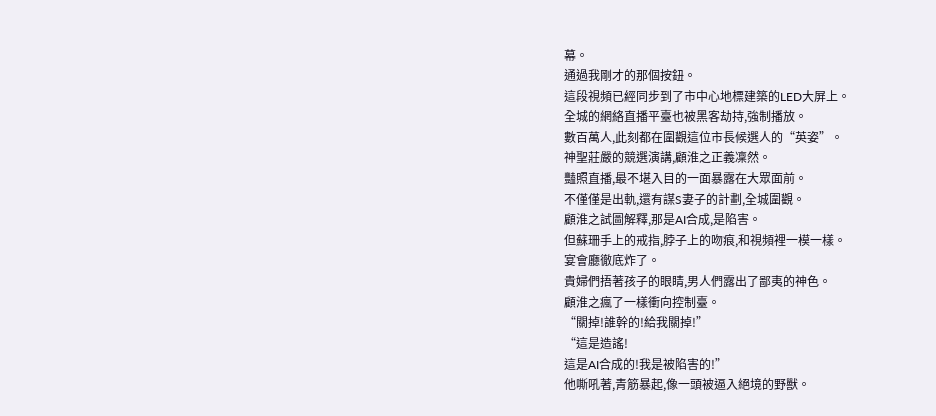幕。
通過我剛才的那個按鈕。
這段視頻已經同步到了市中心地標建築的LED大屏上。
全城的網絡直播平臺也被黑客劫持,強制播放。
數百萬人,此刻都在圍觀這位市長候選人的“英姿”。
神聖莊嚴的競選演講,顧淮之正義凜然。
豔照直播,最不堪入目的一面暴露在大眾面前。
不僅僅是出軌,還有謀S妻子的計劃,全城圍觀。
顧淮之試圖解釋,那是AI合成,是陷害。
但蘇珊手上的戒指,脖子上的吻痕,和視頻裡一模一樣。
宴會廳徹底炸了。
貴婦們捂著孩子的眼睛,男人們露出了鄙夷的神色。
顧淮之瘋了一樣衝向控制臺。
“關掉!誰幹的!給我關掉!”
“這是造謠!
這是AI合成的!我是被陷害的!”
他嘶吼著,青筋暴起,像一頭被逼入絕境的野獸。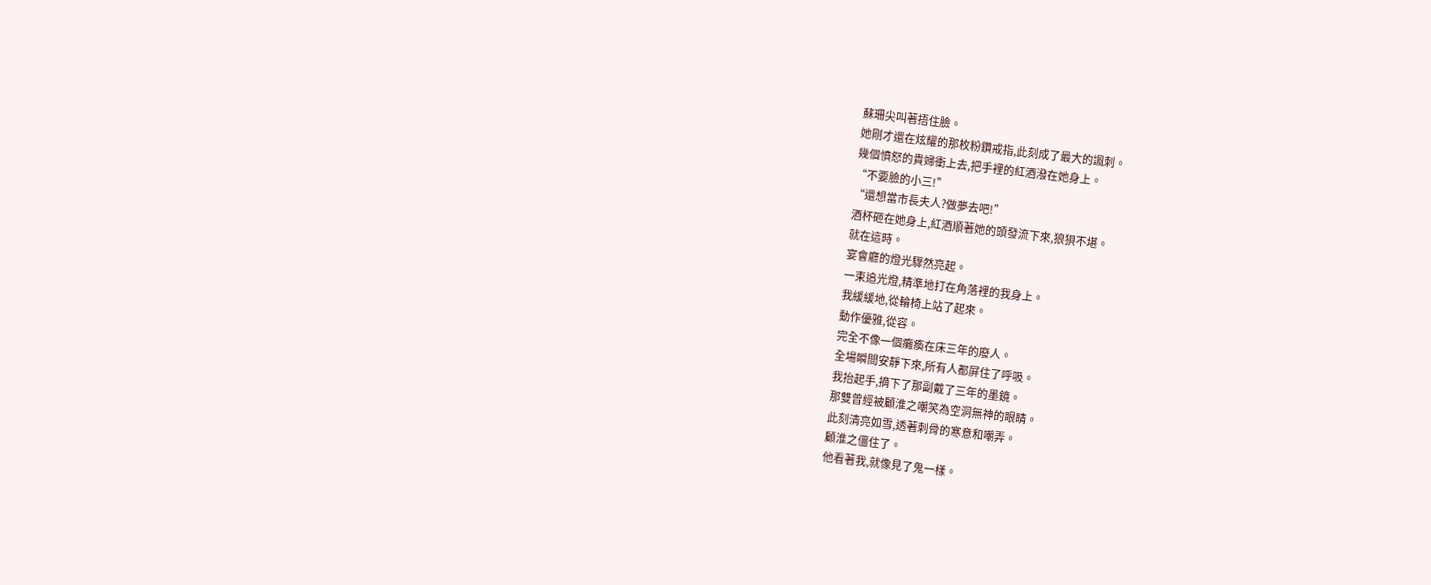蘇珊尖叫著捂住臉。
她剛才還在炫耀的那枚粉鑽戒指,此刻成了最大的諷刺。
幾個憤怒的貴婦衝上去,把手裡的紅酒潑在她身上。
“不要臉的小三!”
“還想當市長夫人?做夢去吧!”
酒杯砸在她身上,紅酒順著她的頭發流下來,狼狽不堪。
就在這時。
宴會廳的燈光驟然亮起。
一束追光燈,精準地打在角落裡的我身上。
我緩緩地,從輪椅上站了起來。
動作優雅,從容。
完全不像一個癱瘓在床三年的廢人。
全場瞬間安靜下來,所有人都屏住了呼吸。
我抬起手,摘下了那副戴了三年的墨鏡。
那雙曾經被顧淮之嘲笑為空洞無神的眼睛。
此刻清亮如雪,透著刺骨的寒意和嘲弄。
顧淮之僵住了。
他看著我,就像見了鬼一樣。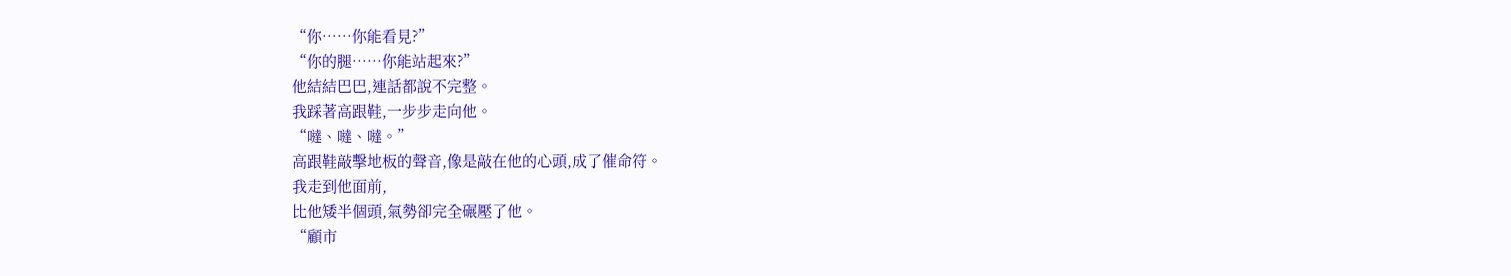“你……你能看見?”
“你的腿……你能站起來?”
他結結巴巴,連話都說不完整。
我踩著高跟鞋,一步步走向他。
“噠、噠、噠。”
高跟鞋敲擊地板的聲音,像是敲在他的心頭,成了催命符。
我走到他面前,
比他矮半個頭,氣勢卻完全碾壓了他。
“顧市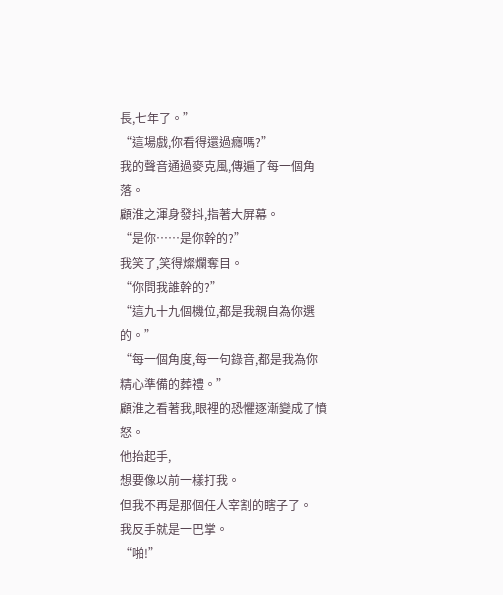長,七年了。”
“這場戲,你看得還過癮嗎?”
我的聲音通過麥克風,傳遍了每一個角落。
顧淮之渾身發抖,指著大屏幕。
“是你……是你幹的?”
我笑了,笑得燦爛奪目。
“你問我誰幹的?”
“這九十九個機位,都是我親自為你選的。”
“每一個角度,每一句錄音,都是我為你精心準備的葬禮。”
顧淮之看著我,眼裡的恐懼逐漸變成了憤怒。
他抬起手,
想要像以前一樣打我。
但我不再是那個任人宰割的瞎子了。
我反手就是一巴掌。
“啪!”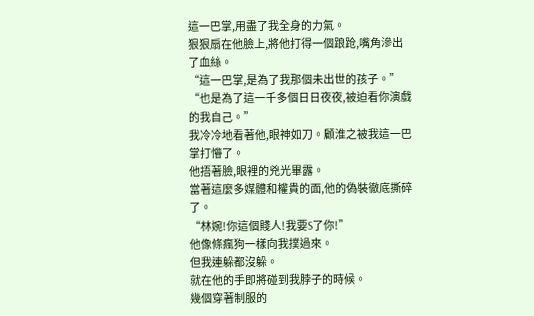這一巴掌,用盡了我全身的力氣。
狠狠扇在他臉上,將他打得一個踉跄,嘴角滲出了血絲。
“這一巴掌,是為了我那個未出世的孩子。”
“也是為了這一千多個日日夜夜,被迫看你演戲的我自己。”
我冷冷地看著他,眼神如刀。顧淮之被我這一巴掌打懵了。
他捂著臉,眼裡的兇光畢露。
當著這麼多媒體和權貴的面,他的偽裝徹底撕碎了。
“林婉!你這個賤人!我要S了你!”
他像條瘋狗一樣向我撲過來。
但我連躲都沒躲。
就在他的手即將碰到我脖子的時候。
幾個穿著制服的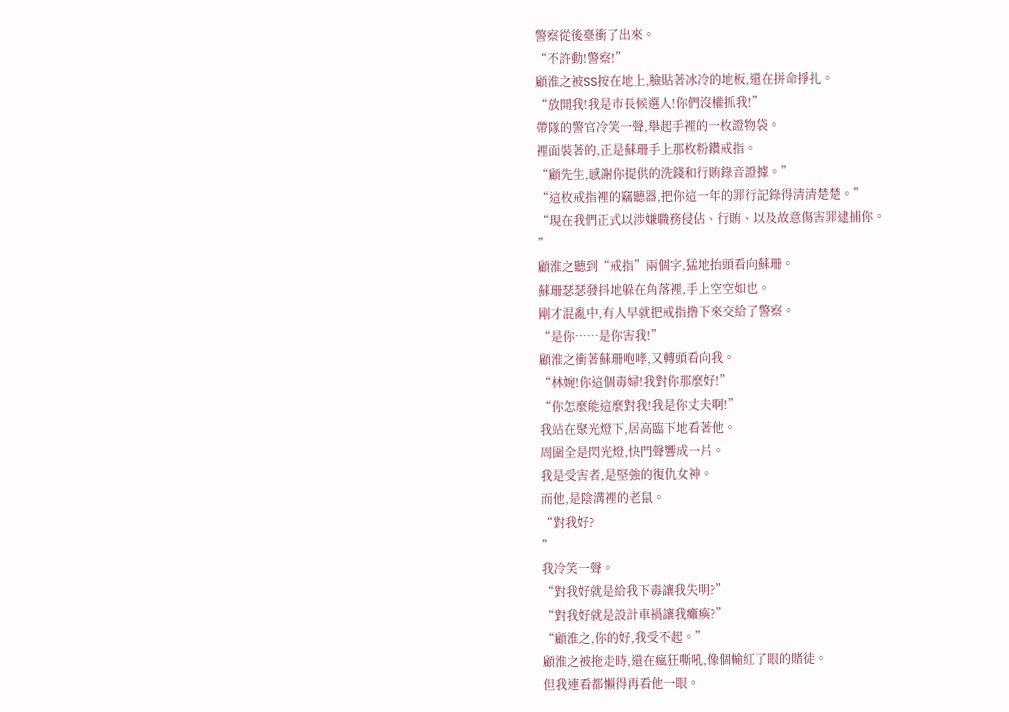警察從後臺衝了出來。
“不許動!警察!”
顧淮之被SS按在地上,臉貼著冰冷的地板,還在拼命掙扎。
“放開我!我是市長候選人!你們沒權抓我!”
帶隊的警官冷笑一聲,舉起手裡的一枚證物袋。
裡面裝著的,正是蘇珊手上那枚粉鑽戒指。
“顧先生,感謝你提供的洗錢和行賄錄音證據。”
“這枚戒指裡的竊聽器,把你這一年的罪行記錄得清清楚楚。”
“現在我們正式以涉嫌職務侵佔、行賄、以及故意傷害罪逮捕你。
”
顧淮之聽到“戒指”兩個字,猛地抬頭看向蘇珊。
蘇珊瑟瑟發抖地躲在角落裡,手上空空如也。
剛才混亂中,有人早就把戒指撸下來交給了警察。
“是你……是你害我!”
顧淮之衝著蘇珊咆哮,又轉頭看向我。
“林婉!你這個毒婦!我對你那麼好!”
“你怎麼能這麼對我!我是你丈夫啊!”
我站在聚光燈下,居高臨下地看著他。
周圍全是閃光燈,快門聲響成一片。
我是受害者,是堅強的復仇女神。
而他,是陰溝裡的老鼠。
“對我好?
”
我冷笑一聲。
“對我好就是給我下毒讓我失明?”
“對我好就是設計車禍讓我癱瘓?”
“顧淮之,你的好,我受不起。”
顧淮之被拖走時,還在瘋狂嘶吼,像個輸紅了眼的賭徒。
但我連看都懶得再看他一眼。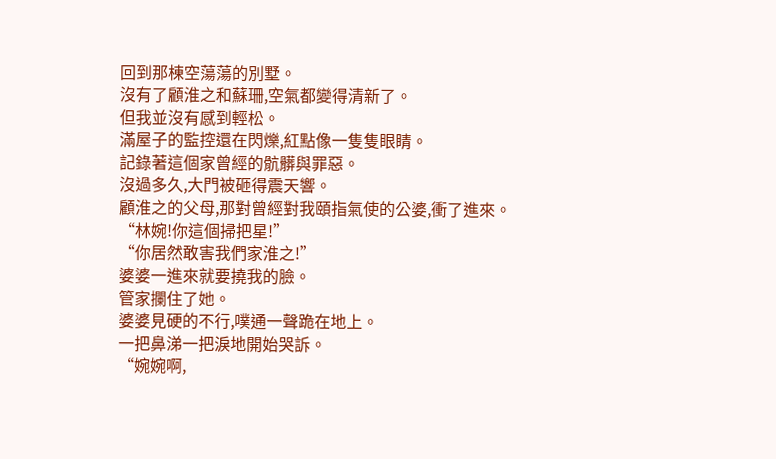回到那棟空蕩蕩的別墅。
沒有了顧淮之和蘇珊,空氣都變得清新了。
但我並沒有感到輕松。
滿屋子的監控還在閃爍,紅點像一隻隻眼睛。
記錄著這個家曾經的骯髒與罪惡。
沒過多久,大門被砸得震天響。
顧淮之的父母,那對曾經對我頤指氣使的公婆,衝了進來。
“林婉!你這個掃把星!”
“你居然敢害我們家淮之!”
婆婆一進來就要撓我的臉。
管家攔住了她。
婆婆見硬的不行,噗通一聲跪在地上。
一把鼻涕一把淚地開始哭訴。
“婉婉啊,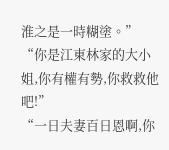淮之是一時糊塗。”
“你是江東林家的大小姐,你有權有勢,你救救他吧!”
“一日夫妻百日恩啊,你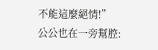不能這麼絕情!”
公公也在一旁幫腔: